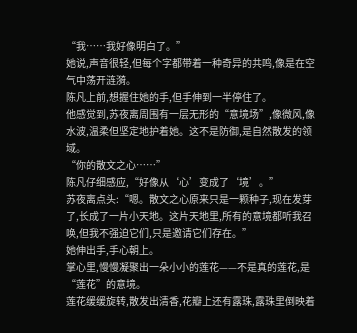“我……我好像明白了。”
她说,声音很轻,但每个字都带着一种奇异的共鸣,像是在空气中荡开涟漪。
陈凡上前,想握住她的手,但手伸到一半停住了。
他感觉到,苏夜离周围有一层无形的“意境场”,像微风,像水波,温柔但坚定地护着她。这不是防御,是自然散发的领域。
“你的散文之心……”
陈凡仔细感应,“好像从‘心’变成了‘境’。”
苏夜离点头:“嗯。散文之心原来只是一颗种子,现在发芽了,长成了一片小天地。这片天地里,所有的意境都听我召唤,但我不强迫它们,只是邀请它们存在。”
她伸出手,手心朝上。
掌心里,慢慢凝聚出一朵小小的莲花——不是真的莲花,是“莲花”的意境。
莲花缓缓旋转,散发出清香,花瓣上还有露珠,露珠里倒映着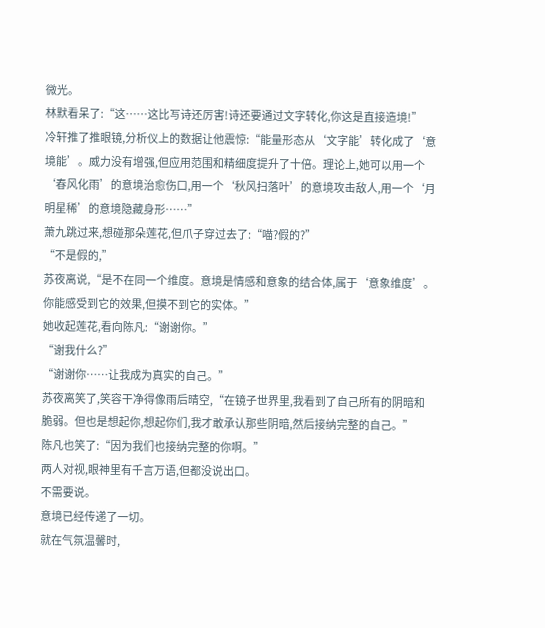微光。
林默看呆了:“这……这比写诗还厉害!诗还要通过文字转化,你这是直接造境!”
冷轩推了推眼镜,分析仪上的数据让他震惊:“能量形态从‘文字能’转化成了‘意境能’。威力没有增强,但应用范围和精细度提升了十倍。理论上,她可以用一个‘春风化雨’的意境治愈伤口,用一个‘秋风扫落叶’的意境攻击敌人,用一个‘月明星稀’的意境隐藏身形……”
萧九跳过来,想碰那朵莲花,但爪子穿过去了:“喵?假的?”
“不是假的,”
苏夜离说,“是不在同一个维度。意境是情感和意象的结合体,属于‘意象维度’。你能感受到它的效果,但摸不到它的实体。”
她收起莲花,看向陈凡:“谢谢你。”
“谢我什么?”
“谢谢你……让我成为真实的自己。”
苏夜离笑了,笑容干净得像雨后晴空,“在镜子世界里,我看到了自己所有的阴暗和脆弱。但也是想起你,想起你们,我才敢承认那些阴暗,然后接纳完整的自己。”
陈凡也笑了:“因为我们也接纳完整的你啊。”
两人对视,眼神里有千言万语,但都没说出口。
不需要说。
意境已经传递了一切。
就在气氛温馨时,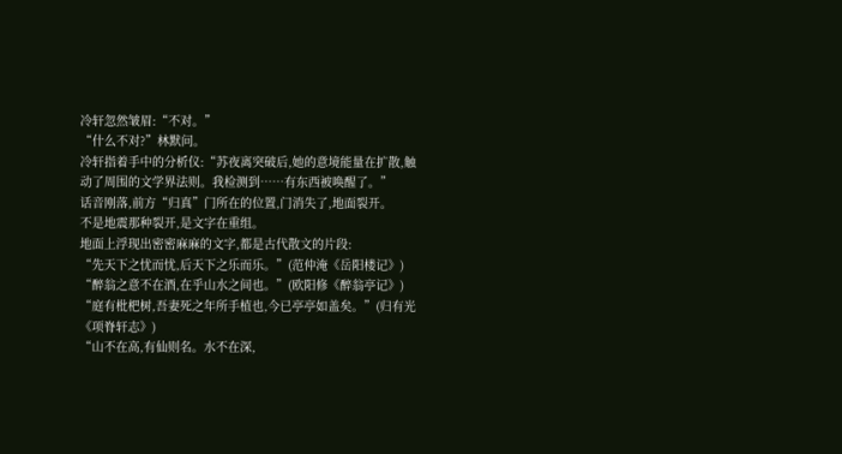冷轩忽然皱眉:“不对。”
“什么不对?”林默问。
冷轩指着手中的分析仪:“苏夜离突破后,她的意境能量在扩散,触动了周围的文学界法则。我检测到……有东西被唤醒了。”
话音刚落,前方“归真”门所在的位置,门消失了,地面裂开。
不是地震那种裂开,是文字在重组。
地面上浮现出密密麻麻的文字,都是古代散文的片段:
“先天下之忧而忧,后天下之乐而乐。”(范仲淹《岳阳楼记》)
“醉翁之意不在酒,在乎山水之间也。”(欧阳修《醉翁亭记》)
“庭有枇杷树,吾妻死之年所手植也,今已亭亭如盖矣。”(归有光《项脊轩志》)
“山不在高,有仙则名。水不在深,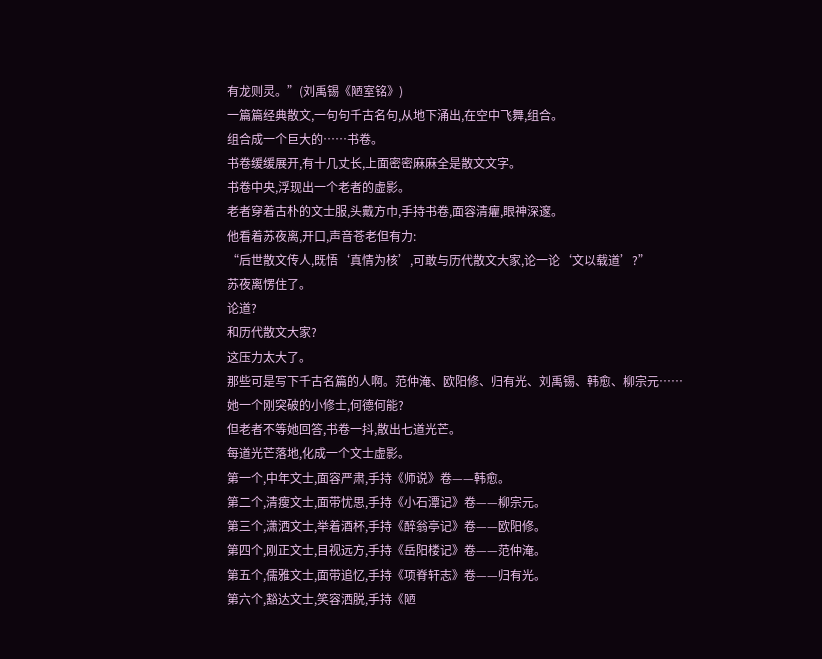有龙则灵。”(刘禹锡《陋室铭》)
一篇篇经典散文,一句句千古名句,从地下涌出,在空中飞舞,组合。
组合成一个巨大的……书卷。
书卷缓缓展开,有十几丈长,上面密密麻麻全是散文文字。
书卷中央,浮现出一个老者的虚影。
老者穿着古朴的文士服,头戴方巾,手持书卷,面容清癯,眼神深邃。
他看着苏夜离,开口,声音苍老但有力:
“后世散文传人,既悟‘真情为核’,可敢与历代散文大家,论一论‘文以载道’?”
苏夜离愣住了。
论道?
和历代散文大家?
这压力太大了。
那些可是写下千古名篇的人啊。范仲淹、欧阳修、归有光、刘禹锡、韩愈、柳宗元……
她一个刚突破的小修士,何德何能?
但老者不等她回答,书卷一抖,散出七道光芒。
每道光芒落地,化成一个文士虚影。
第一个,中年文士,面容严肃,手持《师说》卷——韩愈。
第二个,清瘦文士,面带忧思,手持《小石潭记》卷——柳宗元。
第三个,潇洒文士,举着酒杯,手持《醉翁亭记》卷——欧阳修。
第四个,刚正文士,目视远方,手持《岳阳楼记》卷——范仲淹。
第五个,儒雅文士,面带追忆,手持《项脊轩志》卷——归有光。
第六个,豁达文士,笑容洒脱,手持《陋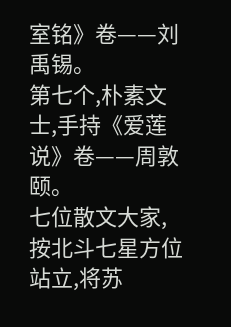室铭》卷——刘禹锡。
第七个,朴素文士,手持《爱莲说》卷——周敦颐。
七位散文大家,按北斗七星方位站立,将苏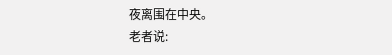夜离围在中央。
老者说: